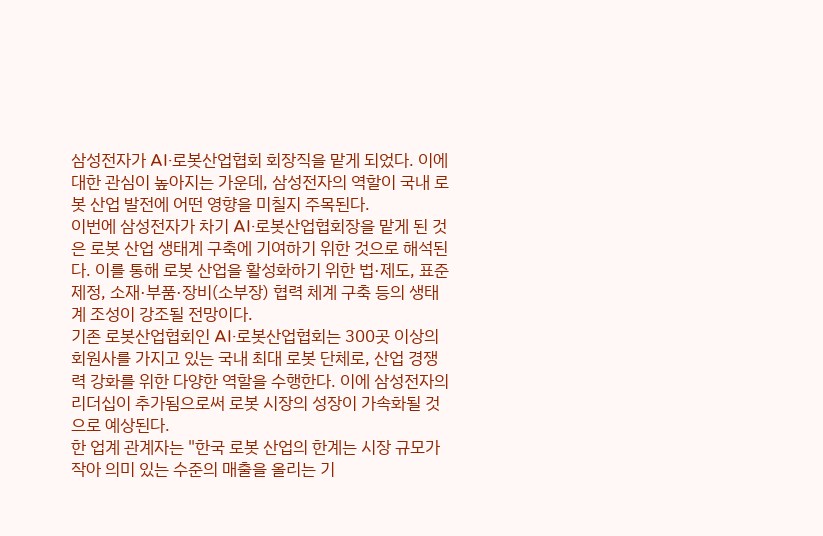삼성전자가 AI·로봇산업협회 회장직을 맡게 되었다. 이에 대한 관심이 높아지는 가운데, 삼성전자의 역할이 국내 로봇 산업 발전에 어떤 영향을 미칠지 주목된다.
이번에 삼성전자가 차기 AI·로봇산업협회장을 맡게 된 것은 로봇 산업 생태계 구축에 기여하기 위한 것으로 해석된다. 이를 통해 로봇 산업을 활성화하기 위한 법·제도, 표준 제정, 소재·부품·장비(소부장) 협력 체계 구축 등의 생태계 조성이 강조될 전망이다.
기존 로봇산업협회인 AI·로봇산업협회는 300곳 이상의 회원사를 가지고 있는 국내 최대 로봇 단체로, 산업 경쟁력 강화를 위한 다양한 역할을 수행한다. 이에 삼성전자의 리더십이 추가됨으로써 로봇 시장의 성장이 가속화될 것으로 예상된다.
한 업계 관계자는 "한국 로봇 산업의 한계는 시장 규모가 작아 의미 있는 수준의 매출을 올리는 기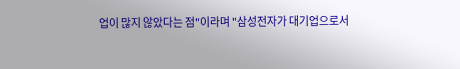업이 많지 않았다는 점"이라며 "삼성전자가 대기업으로서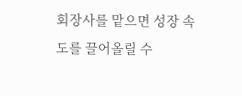회장사를 맡으면 성장 속도를 끌어올릴 수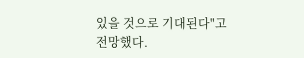있을 것으로 기대된다"고 전망했다.